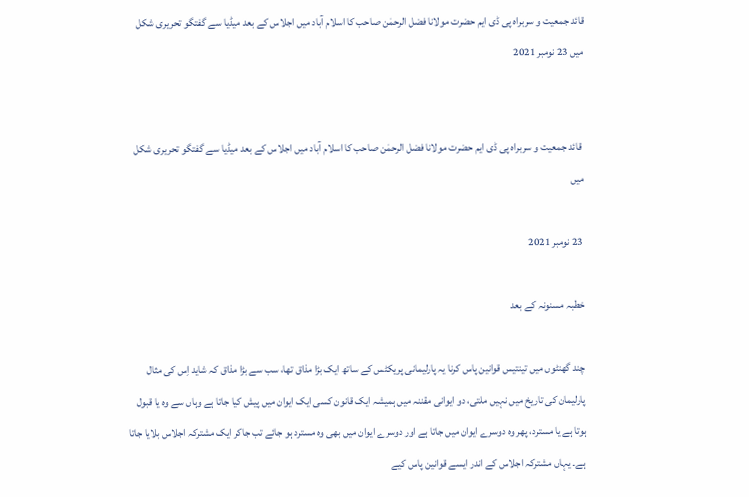قائد جمعیت و سربراہ پی ڈی ایم حضرت مولانا فضل الرحمٰن صاحب کا اسلام آباد میں اجلاس کے بعد میڈیا سے گفتگو تحریری شکل میں 23 نومبر 2021


 قائد جمعیت و سربراہ پی ڈی ایم حضرت مولانا فضل الرحمٰن صاحب کا اسلام آباد میں اجلاس کے بعد میڈیا سے گفتگو تحریری شکل میں

 23 نومبر 2021

خطبہ مسنونہ کے بعد

چند گھنٹوں میں تینتیس قوانین پاس کرنا یہ پارلیمانی پریکٹس کے ساتھ ایک بڑا مذاق تھا، سب سے بڑا مذاق کہ شاید اِس کی مثال پارلیمان کی تاریخ میں نہیں ملتی، دو ایوانی مقننہ میں ہمیشہ ایک قانون کسی ایک ایوان میں پیش کیا جاتا ہے وہاں سے وہ یا قبول ہوتا ہے یا مسترد، پھر وہ دوسرے ایوان میں جاتا ہے اور دوسرے ایوان میں بھی وہ مسترد ہو جائے تب جاکر ایک مشترکہ اجلاس بلایا جاتا ہے۔ یہاں مشترکہ اجلاس کے اندر ایسے قوانین پاس کیے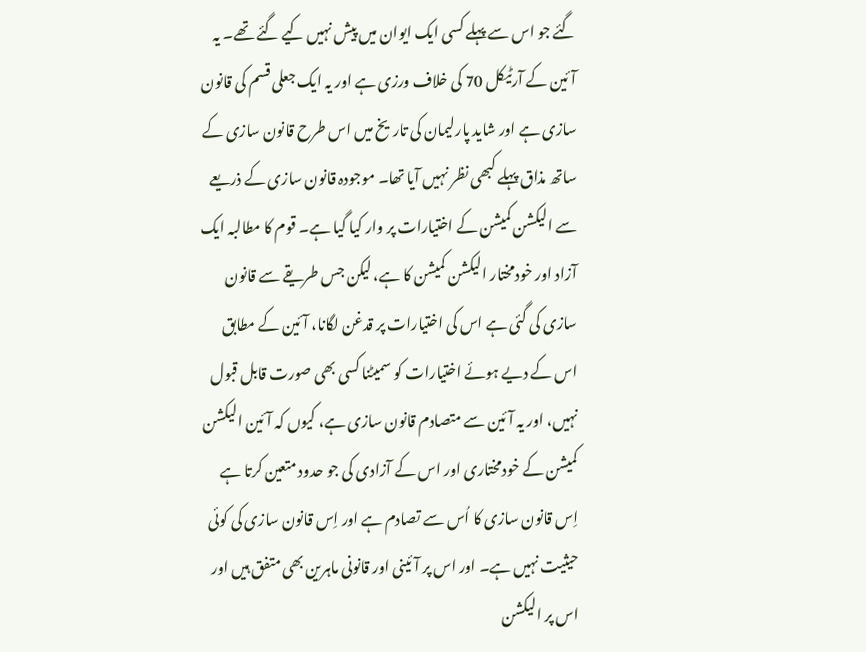گئے جو اس سے پہلے کسی ایک ایوان میں پیش نہیں کیے گئے تھے۔ یہ آئین کے آرٹیکل 70 کی خلاف ورزی ہے اور یہ ایک جعلی قسم کی قانون سازی ہے اور شاید پارلیمان کی تاریخ میں اس طرح قانون سازی کے ساتھ مذاق پہلے کبھی نظر نہیں آیا تھا۔ موجودہ قانون سازی کے ذریعے سے الیکشن کمیشن کے اختیارات پر وار کیا گیا ہے۔ قوم کا مطالبہ ایک آزاد اور خودمختار الیکشن کمیشن کا ہے، لیکن جس طریقے سے قانون سازی کی گئی ہے اس کی اختیارات پر قدغن لگانا، آئین کے مطابق اس کے دیے ہوئے اختیارات کو سمیٹنا کسی بھی صورت قابل قبول نہیں، اور یہ آئین سے متصادم قانون سازی ہے، کیوں کہ آئین الیکشن کمیشن کے خودمختاری اور اس کے آزادی کی جو حدود متعین کرتا ہے اِس قانون سازی کا اُس سے تصادم ہے اور اِس قانون سازی کی کوئی حیثیت نہیں ہے۔ اور اس پر آئینی اور قانونی ماہرین بھی متفق ہیں اور اس پر الیکشن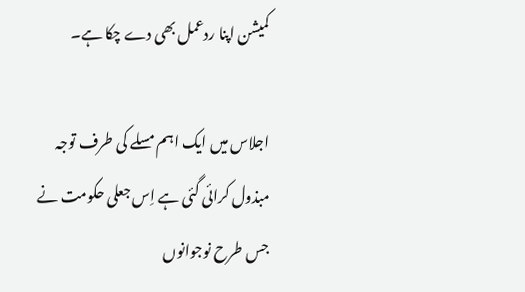کمیشن اپنا ردعمل بھی دے چکا ہے۔

اجلاس میں ایک اہم مسلے کی طرف توجہ مبذول کرائی گئی ہے اِس جعلی حکومت نے جس طرح نوجوانوں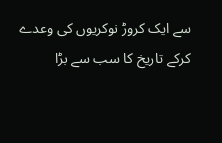سے ایک کروڑ نوکریوں کی وعدے کرکے تاریخ کا سب سے بڑا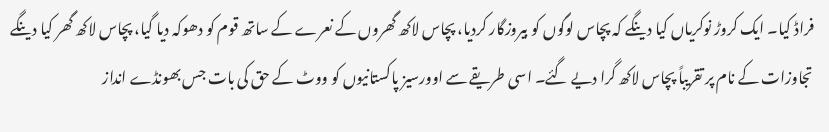فراڈ کیا۔ ایک کروڑ نوکریاں کیا دینگے کہ پچاس لوگوں کو بیروزگار کردیا، پچاس لاکھ گھروں کے نعرے کے ساتھ قوم کو دھوکہ دیا گیا، پچاس لاکھ گھر کیا دینگے تجاوزات کے نام پر تقریباً پچاس لاکھ گرا دیے گئے۔ اسی طریقے سے اوورسیز پاکستانیوں کو ووٹ کے حق کی بات جس بھونڈے انداز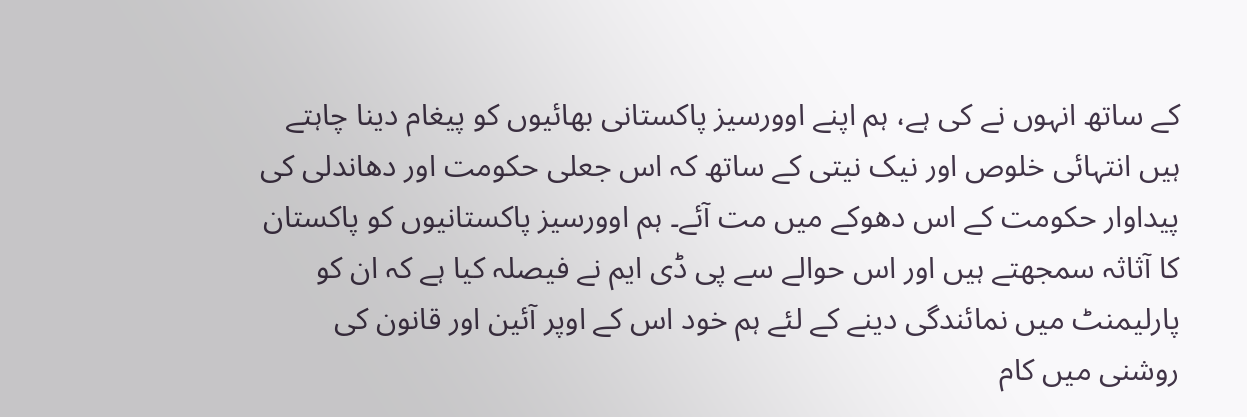کے ساتھ انہوں نے کی ہے، ہم اپنے اوورسیز پاکستانی بھائیوں کو پیغام دینا چاہتے ہیں انتہائی خلوص اور نیک نیتی کے ساتھ کہ اس جعلی حکومت اور دھاندلی کی پیداوار حکومت کے اس دھوکے میں مت آئے۔ ہم اوورسیز پاکستانیوں کو پاکستان کا آثاثہ سمجھتے ہیں اور اس حوالے سے پی ڈی ایم نے فیصلہ کیا ہے کہ ان کو پارلیمنٹ میں نمائندگی دینے کے لئے ہم خود اس کے اوپر آئین اور قانون کی روشنی میں کام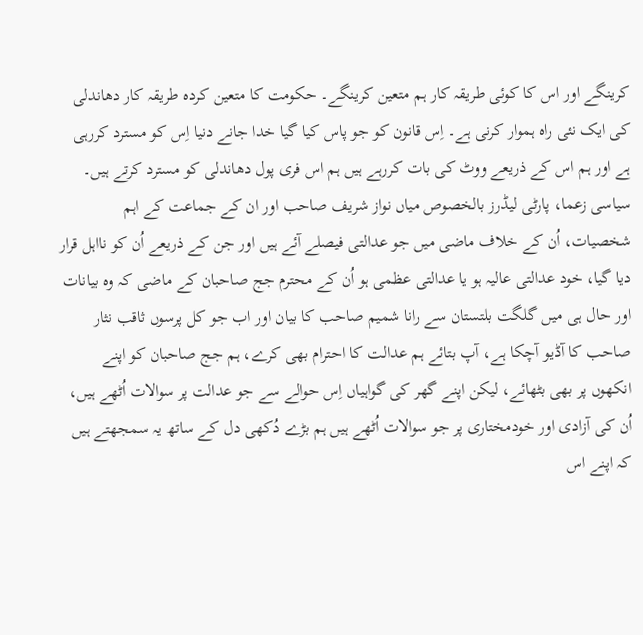کرینگے اور اس کا کوئی طریقہ کار ہم متعین کرینگے۔ حکومت کا متعین کردہ طریقہ کار دھاندلی کی ایک نئی راہ ہموار کرنی ہے۔ اِس قانون کو جو پاس کیا گیا خدا جانے دنیا اِس کو مسترد کررہی ہے اور ہم اس کے ذریعے ووٹ کی بات کررہے ہیں ہم اس فری پول دھاندلی کو مسترد کرتے ہیں۔ سیاسی زعما، پارٹی لیڈرز بالخصوص میاں نواز شریف صاحب اور ان کے جماعت کے اہم شخصیات، اُن کے خلاف ماضی میں جو عدالتی فیصلے آئے ہیں اور جن کے ذریعے اُن کو نااہل قرار دیا گیا، خود عدالتی عالیہ ہو یا عدالتی عظمی ہو اُن کے محترم جج صاحبان کے ماضی کہ وہ بیانات اور حال ہی میں گلگت بلتستان سے رانا شمیم صاحب کا بیان اور اب جو کل پرسوں ثاقب نثار صاحب کا آڈیو آچکا ہے، آپ بتائے ہم عدالت کا احترام بھی کرے، ہم جج صاحبان کو اپنے انکھوں پر بھی بٹھائے، لیکن اپنے گھر کی گواہیاں اِس حوالے سے جو عدالت پر سوالات اُٹھے ہیں، اُن کی آزادی اور خودمختاری پر جو سوالات اُٹھے ہیں ہم بڑے دُکھی دل کے ساتھ یہ سمجھتے ہیں کہ اپنے اس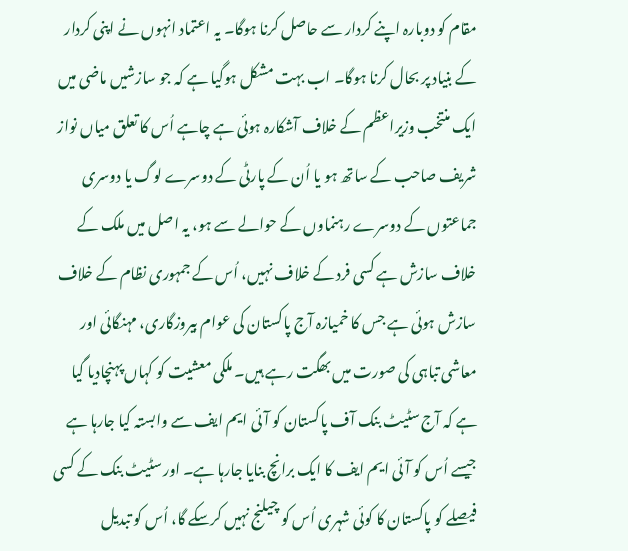مقام کو دوبارہ اپنے کردار سے حاصل کرنا ہوگا۔ یہ اعتماد انہوں نے اپنی کردار کے بنیاد پر بحال کرنا ہوگا۔ اب بہت مشکل ہوگیا ہے کہ جو سازشیں ماضی میں ایک منتخب وزیراعظم کے خلاف آشکارہ ہوئی ہے چاہے اُس کا تعلق میاں نواز شریف صاحب کے ساتھ ہو یا اُن کے پارٹی کے دوسرے لوگ یا دوسری جماعتوں کے دوسرے رہنماوں کے حوالے سے ہو، یہ اصل میں ملک کے خلاف سازش ہے کسی فرد کے خلاف نہیں، اُس کے جمہوری نظام کے خلاف سازش ہوئی ہے جس کا خمیازہ آج پاکستان کی عوام بیروزگاری، مہنگائی اور معاشی تباہی کی صورت میں بھگت رہے ہیں۔ ملکی معشیت کو کہاں پہنچادیا گیا ہے کہ آج سٹیٹ بنک آف پاکستان کو آئی ایم ایف سے وابستہ کیا جارہا ہے جیسے اُس کو آئی ایم ایف کا ایک برانچ بنایا جارہا ہے۔ اور سٹیٹ بنک کے کسی فیصلے کو پاکستان کا کوئی شہری اُس کو چیلنج نہیں کرسکے گا، اُس کو تبدیل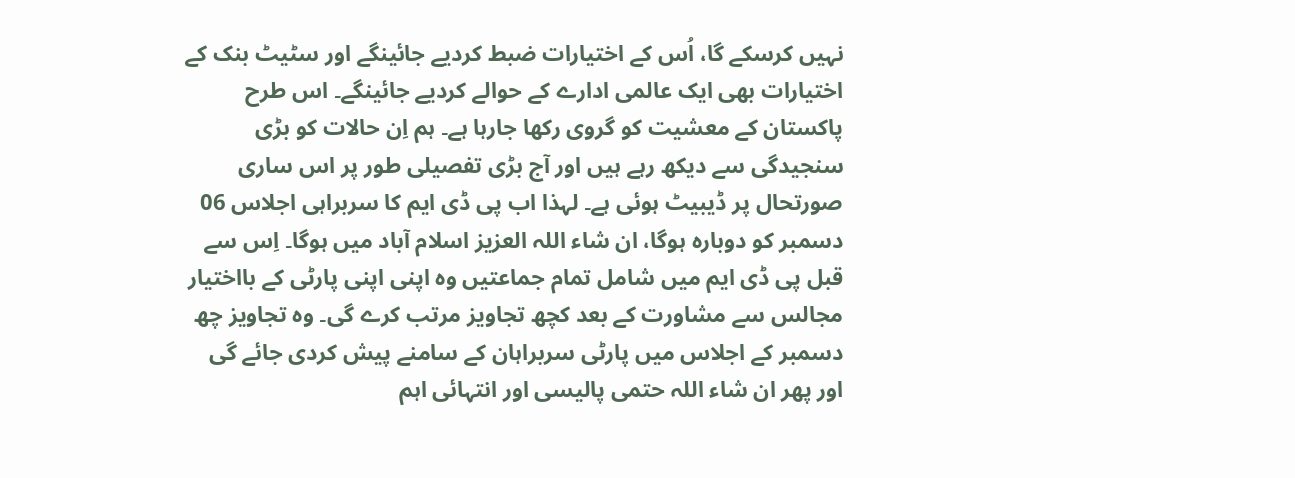نہیں کرسکے گا، اُس کے اختیارات ضبط کردیے جائینگے اور سٹیٹ بنک کے اختیارات بھی ایک عالمی ادارے کے حوالے کردیے جائینگے۔ اس طرح پاکستان کے معشیت کو گروی رکھا جارہا ہے۔ ہم اِن حالات کو بڑی سنجیدگی سے دیکھ رہے ہیں اور آج بڑی تفصیلی طور پر اس ساری صورتحال پر ڈیبیٹ ہوئی ہے۔ لہذا اب پی ڈی ایم کا سربراہی اجلاس 06 دسمبر کو دوبارہ ہوگا، ان شاء اللہ العزیز اسلام آباد میں ہوگا۔ اِس سے قبل پی ڈی ایم میں شامل تمام جماعتیں وہ اپنی اپنی پارٹی کے بااختیار مجالس سے مشاورت کے بعد کچھ تجاویز مرتب کرے گی۔ وہ تجاویز چھ دسمبر کے اجلاس میں پارٹی سربراہان کے سامنے پیش کردی جائے گی اور پھر ان شاء اللہ حتمی پالیسی اور انتہائی اہم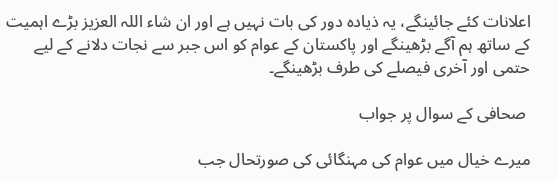اعلانات کئے جائینگے، یہ ذیادہ دور کی بات نہیں ہے اور ان شاء اللہ العزیز بڑے اہمیت کے ساتھ ہم آگے بڑھینگے اور پاکستان کے عوام کو اس جبر سے نجات دلانے کے لیے حتمی اور آخری فیصلے کی طرف بڑھینگے۔

 صحافی کے سوال پر جواب

میرے خیال میں عوام کی مہنگائی کی صورتحال جب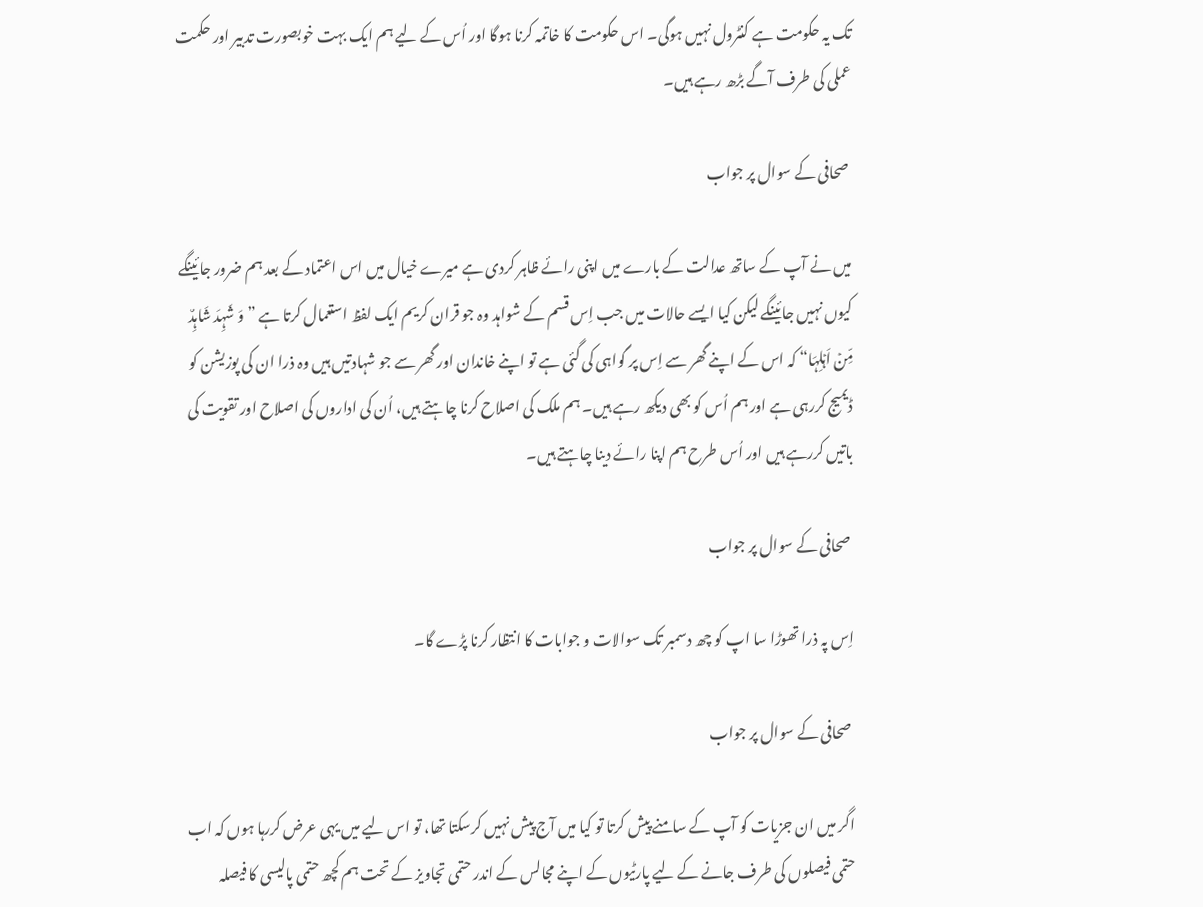تک یہ حکومت ہے کنٹرول نہیں ہوگی۔ اس حکومت کا خاتمہ کرنا ہوگا اور اُس کے لیے ہم ایک بہت خوبصورت تدبیر اور حکمت عملی کی طرف آگے بڑھ رہے ہیں۔

 صحافی کے سوال پر جواب

میں نے آپ کے ساتھ عدالت کے بارے میں اپنی رائے ظاہر کردی ہے میرے خیال میں اس اعتماد کے بعد ہم ضرور جائینگے کیوں نہیں جائینگے لیکن کیا ایسے حالات میں جب اِس قسم کے شواہد وہ جو قران کریم ایک لفظ استعمال کرتا ہے ”وَ شَہِدَ شَاہِدٌ مِّنۡ اَہۡلِہَا“ کہ اس کے اپنے گھر سے اِس پر گواہی کی گئی ہے تو اپنے خاندان اور گھر سے جو شہادتیں ہیں وہ ذرا ان کی پوزیشن کو ڈیمیج کررہی ہے اور ہم اُس کو بھی دیکھ رہے ہیں۔ ہم ملک کی اصلاح کرنا چاہتے ہیں، اُن کی اداروں کی اصلاح اور تقویت کی باتیں کررہے ہیں اور اُس طرح ہم اپنا رائے دینا چاہتے ہیں۔

 صحافی کے سوال پر جواب

اِس پہ ذرا تھوڑا سا اپ کو چھ دسمبر تک سوالات و جوابات کا انتظار کرنا پڑے گا۔

 صحافی کے سوال پر جواب

اگر میں ان جزیات کو آپ کے سامنے پیش کرتا تو کیا میں آج پیش نہیں کرسکتا تھا، تو اس لیے میں یہی عرض کررہا ہوں کہ اب حتمی فیصلوں کی طرف جانے کے لیے پارٹیوں کے اپنے مجالس کے اندر حتمی تجاویز کے تحت ہم کچھ حتمی پالیسی کا فیصلہ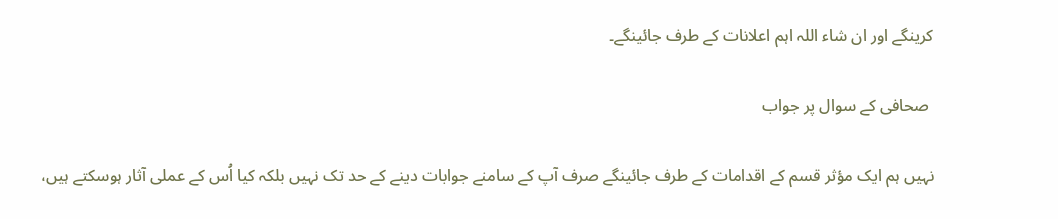کرینگے اور ان شاء اللہ اہم اعلانات کے طرف جائینگے۔

 صحافی کے سوال پر جواب

نہیں ہم ایک مؤثر قسم کے اقدامات کے طرف جائینگے صرف آپ کے سامنے جوابات دینے کے حد تک نہیں بلکہ کیا اُس کے عملی آثار ہوسکتے ہیں،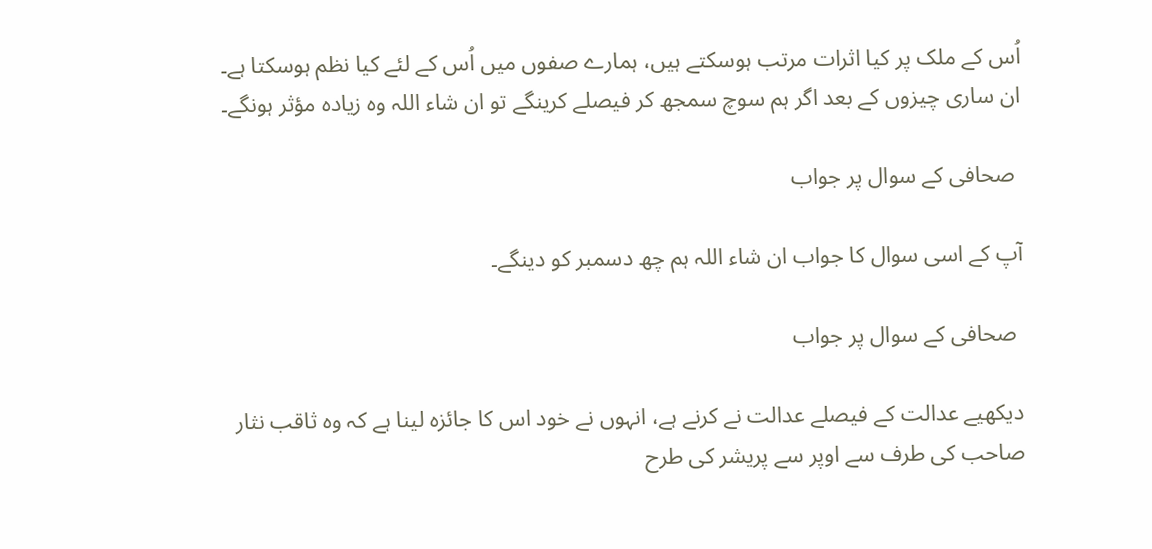اُس کے ملک پر کیا اثرات مرتب ہوسکتے ہیں، ہمارے صفوں میں اُس کے لئے کیا نظم ہوسکتا ہے۔ ان ساری چیزوں کے بعد اگر ہم سوچ سمجھ کر فیصلے کرینگے تو ان شاء اللہ وہ زیادہ مؤثر ہونگے۔

 صحافی کے سوال پر جواب

آپ کے اسی سوال کا جواب ان شاء اللہ ہم چھ دسمبر کو دینگے۔

 صحافی کے سوال پر جواب

دیکھیے عدالت کے فیصلے عدالت نے کرنے ہے، انہوں نے خود اس کا جائزہ لینا ہے کہ وہ ثاقب نثار صاحب کی طرف سے اوپر سے پریشر کی طرح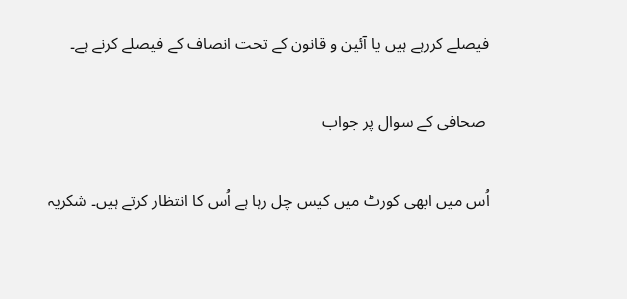فیصلے کررہے ہیں یا آئین و قانون کے تحت انصاف کے فیصلے کرنے ہے۔

 صحافی کے سوال پر جواب

اُس میں ابھی کورٹ میں کیس چل رہا ہے اُس کا انتظار کرتے ہیں۔ شکریہ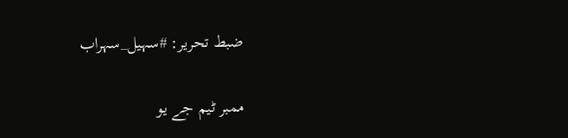ضبط تحریر: #سہیل_سہراب

ممبر ٹیم جے یو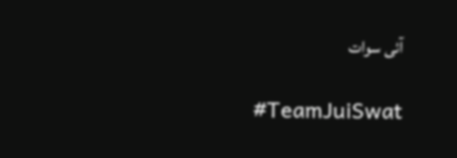آئی سوات

#TeamJuiSwat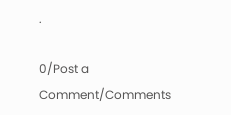.

0/Post a Comment/Comments